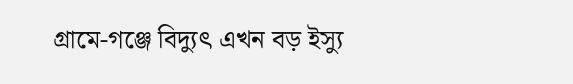গ্রামে-গঞ্জে বিদ্যুৎ এখন বড় ইস্যু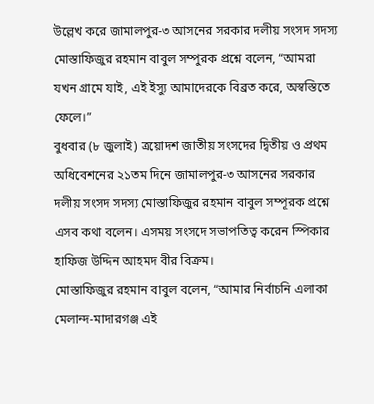উল্লেখ করে জামালপুর-৩ আসনের সরকার দলীয় সংসদ সদস্য মোস্তাফিজুর রহমান বাবুল সম্পুরক প্রশ্নে বলেন, “আমরা যখন গ্রামে যাই, এই ইস্যু আমাদেরকে বিব্রত করে, অস্বস্তিতে ফেলে।”
বুধবার (৮ জুলাই) ত্রয়োদশ জাতীয় সংসদের দ্বিতীয় ও প্রথম অধিবেশনের ২১তম দিনে জামালপুর-৩ আসনের সরকার দলীয় সংসদ সদস্য মোস্তাফিজুর রহমান বাবুল সম্পূরক প্রশ্নে এসব কথা বলেন। এসময় সংসদে সভাপতিত্ব করেন স্পিকার হাফিজ উদ্দিন আহমদ বীর বিক্রম।
মোস্তাফিজুর রহমান বাবুল বলেন, “আমার নির্বাচনি এলাকা মেলান্দ-মাদারগঞ্জ এই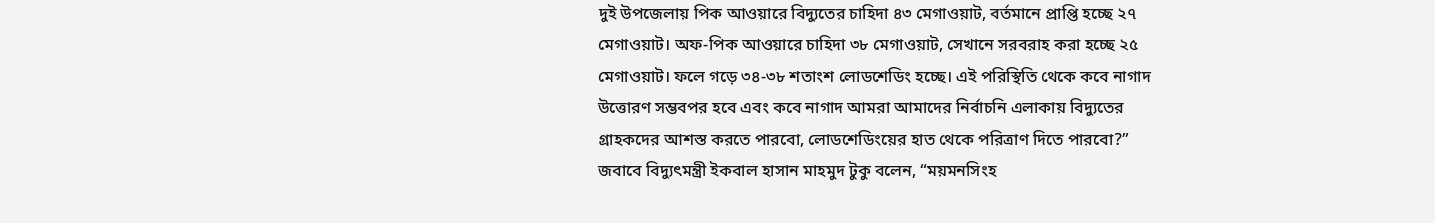দুই উপজেলায় পিক আওয়ারে বিদ্যুতের চাহিদা ৪৩ মেগাওয়াট, বর্তমানে প্রাপ্তি হচ্ছে ২৭ মেগাওয়াট। অফ-পিক আওয়ারে চাহিদা ৩৮ মেগাওয়াট, সেখানে সরবরাহ করা হচ্ছে ২৫ মেগাওয়াট। ফলে গড়ে ৩৪-৩৮ শতাংশ লোডশেডিং হচ্ছে। এই পরিস্থিতি থেকে কবে নাগাদ উত্তোরণ সম্ভবপর হবে এবং কবে নাগাদ আমরা আমাদের নির্বাচনি এলাকায় বিদ্যুতের গ্রাহকদের আশস্ত করতে পারবো, লোডশেডিংয়ের হাত থেকে পরিত্রাণ দিতে পারবো?”
জবাবে বিদ্যুৎমন্ত্রী ইকবাল হাসান মাহমুদ টুকু বলেন, “ময়মনসিংহ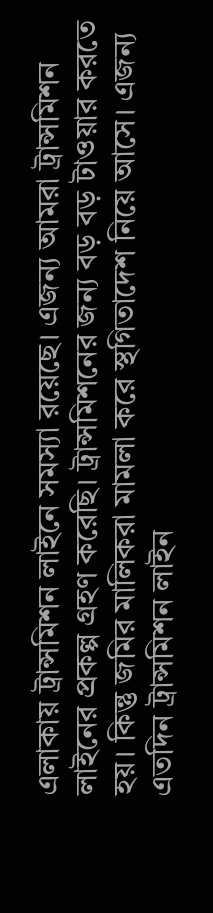এলাকায় ট্রান্সমিশন লাইনে সমস্যা রয়েছে। এজন্য আমরা ট্রান্সমিশন লাইনের প্রকল্প গ্রহণ করেছি। ট্রান্সমিশনের জন্য বড় বড় টাওয়ার করতে হয়। কিন্তু জমির মালিকরা মামলা করে স্থগিতাদেশ নিয়ে আসে। এজন্য এতদিন ট্রান্সমিশন লাইন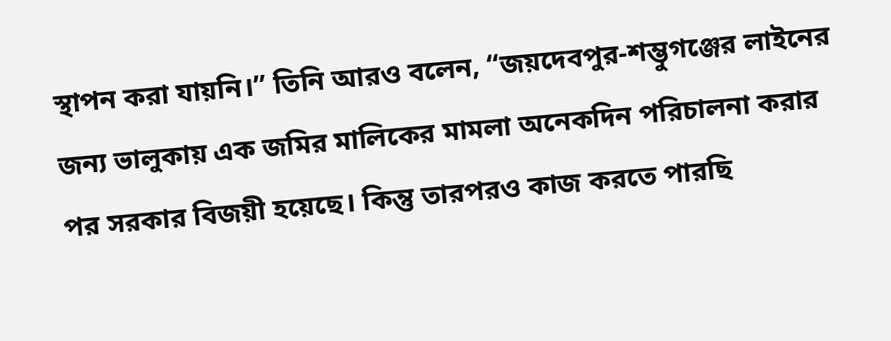স্থাপন করা যায়নি।” তিনি আরও বলেন, “জয়দেবপুর-শম্ভুগঞ্জের লাইনের জন্য ভালুকায় এক জমির মালিকের মামলা অনেকদিন পরিচালনা করার পর সরকার বিজয়ী হয়েছে। কিন্তু তারপরও কাজ করতে পারছি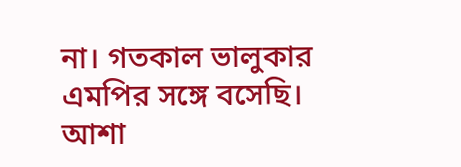না। গতকাল ভালুকার এমপির সঙ্গে বসেছি। আশা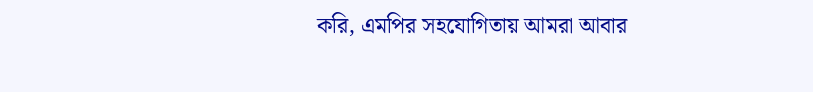করি, এমপির সহযোগিতায় আমরা আবার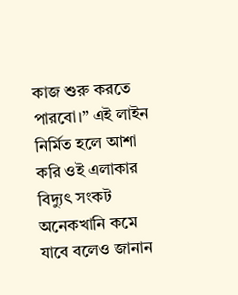কাজ শুরু করতে পারবো।” এই লাইন নির্মিত হলে আশা করি ওই এলাকার বিদ্যুৎ সংকট অনেকখানি কমে যাবে বলেও জানান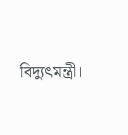বিদ্যুৎমন্ত্রী।